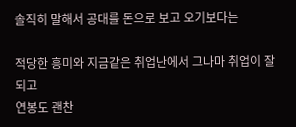솔직히 말해서 공대를 돈으로 보고 오기보다는

적당한 흥미와 지금같은 취업난에서 그나마 취업이 잘되고
연봉도 괜찬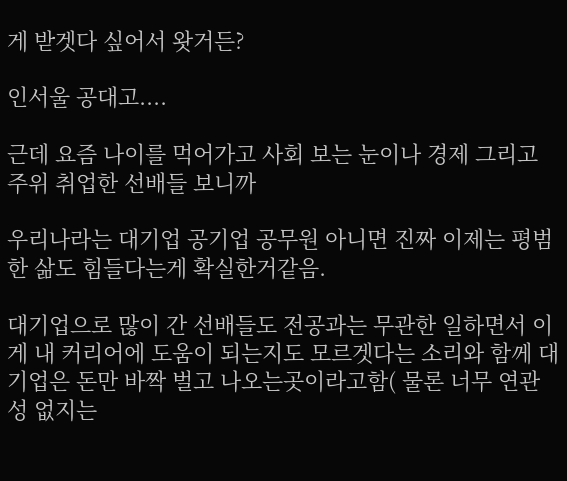게 받겟다 싶어서 왓거든?

인서울 공대고....

근데 요즘 나이를 먹어가고 사회 보는 눈이나 경제 그리고 주위 취업한 선배들 보니까

우리나라는 대기업 공기업 공무원 아니면 진짜 이제는 평범한 삶도 힘들다는게 확실한거같음.

대기업으로 많이 간 선배들도 전공과는 무관한 일하면서 이게 내 커리어에 도움이 되는지도 모르겟다는 소리와 함께 대기업은 돈만 바짝 벌고 나오는곳이라고함( 물론 너무 연관성 없지는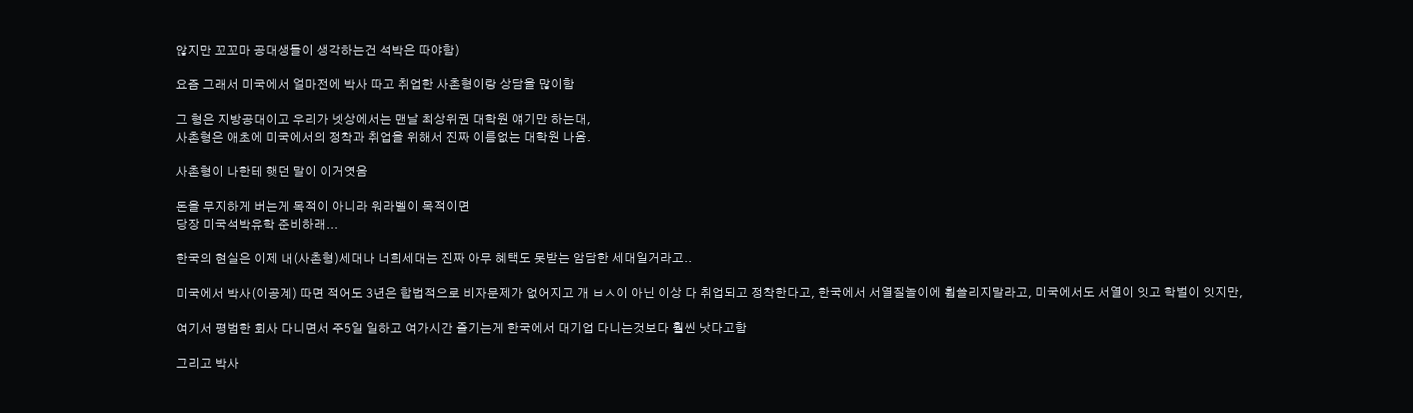않지만 꼬꼬마 공대생들이 생각하는건 석박은 따야함)

요즘 그래서 미국에서 얼마전에 박사 따고 취업한 사촌형이랑 상담을 많이함

그 형은 지방공대이고 우리가 넷상에서는 맨날 최상위권 대학원 얘기만 하는대,
사촌형은 애초에 미국에서의 정착과 취업을 위해서 진짜 이름없는 대학원 나옴.

사촌형이 나한테 햇던 말이 이거엿음

돈을 무지하게 버는게 목적이 아니라 워라벨이 목적이면
당장 미국석박유학 준비하래...

한국의 현실은 이제 내(사촌형)세대나 너희세대는 진짜 아무 혜택도 못받는 암담한 세대일거라고..

미국에서 박사(이공계) 따면 적어도 3년은 합법적으로 비자문제가 없어지고 개 ㅂㅅ이 아닌 이상 다 취업되고 정착한다고, 한국에서 서열질놀이에 휩쓸리지말라고, 미국에서도 서열이 잇고 학벌이 잇지만,

여기서 평범한 회사 다니면서 주5일 일하고 여가시간 즐기는게 한국에서 대기업 다니는것보다 훨씬 낫다고함

그리고 박사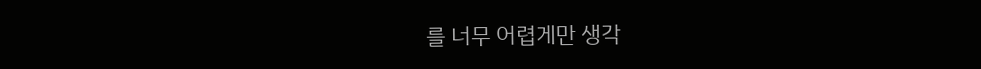를 너무 어렵게만 생각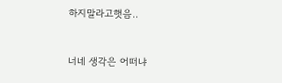하지말라고햇음..


너네 생각은 어떠냐